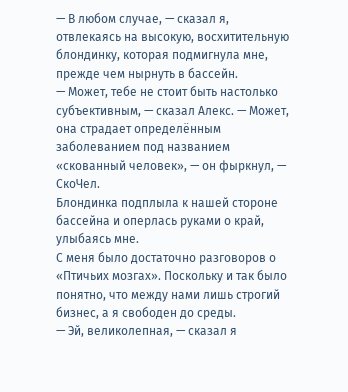— В любом случае, — сказал я, отвлекаясь на высокую, восхитительную блондинку, которая подмигнула мне, прежде чем нырнуть в бассейн.
— Может, тебе не стоит быть настолько субъективным, — сказал Алекс. — Может, она страдает определённым заболеванием под названием «скованный человек», — он фыркнул, — СкоЧел.
Блондинка подплыла к нашей стороне бассейна и оперлась руками о край, улыбаясь мне.
С меня было достаточно разговоров о «Птичьих мозгах». Поскольку и так было понятно, что между нами лишь строгий бизнес, а я свободен до среды.
— Эй, великолепная, — сказал я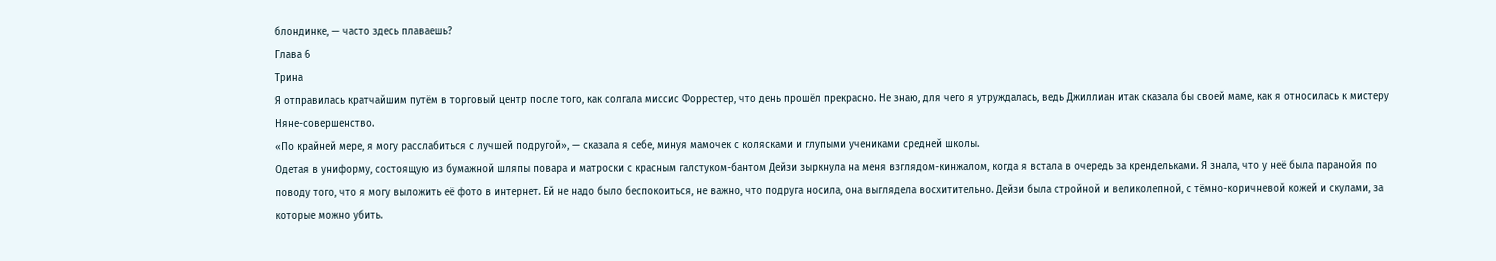блондинке, — часто здесь плаваешь?
Глава 6
Трина
Я отправилась кратчайшим путём в торговый центр после того, как солгала миссис Форрестер, что день прошёл прекрасно. Не знаю, для чего я утруждалась, ведь Джиллиан итак сказала бы своей маме, как я относилась к мистеру Няне-совершенство.
«По крайней мере, я могу расслабиться с лучшей подругой», — сказала я себе, минуя мамочек с колясками и глупыми учениками средней школы.
Одетая в униформу, состоящую из бумажной шляпы повара и матроски с красным галстуком-бантом Дейзи зыркнула на меня взглядом-кинжалом, когда я встала в очередь за крендельками. Я знала, что у неё была паранойя по поводу того, что я могу выложить её фото в интернет. Ей не надо было беспокоиться, не важно, что подруга носила, она выглядела восхитительно. Дейзи была стройной и великолепной, с тёмно-коричневой кожей и скулами, за которые можно убить.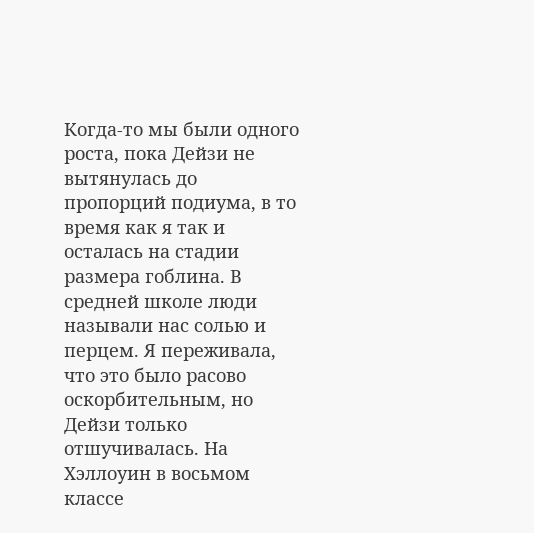Когда-то мы были одного роста, пока Дейзи не вытянулась до пропорций подиума, в то время как я так и осталась на стадии размера гоблина. В средней школе люди называли нас солью и перцем. Я переживала, что это было расово оскорбительным, но Дейзи только отшучивалась. На Хэллоуин в восьмом классе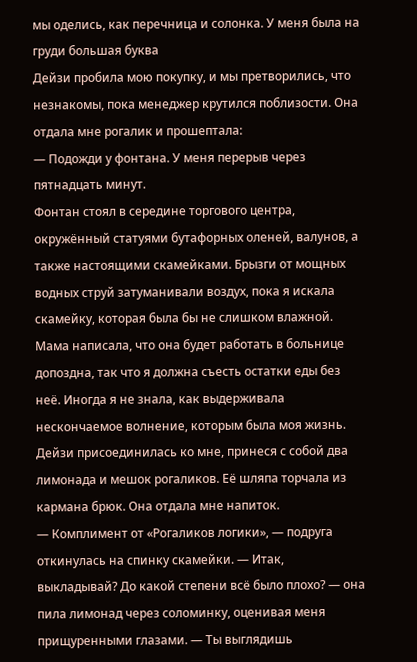мы оделись, как перечница и солонка. У меня была на груди большая буква
Дейзи пробила мою покупку, и мы претворились, что незнакомы, пока менеджер крутился поблизости. Она отдала мне рогалик и прошептала:
— Подожди у фонтана. У меня перерыв через пятнадцать минут.
Фонтан стоял в середине торгового центра, окружённый статуями бутафорных оленей, валунов, а также настоящими скамейками. Брызги от мощных водных струй затуманивали воздух, пока я искала скамейку, которая была бы не слишком влажной. Мама написала, что она будет работать в больнице допоздна, так что я должна съесть остатки еды без неё. Иногда я не знала, как выдерживала нескончаемое волнение, которым была моя жизнь.
Дейзи присоединилась ко мне, принеся с собой два лимонада и мешок рогаликов. Её шляпа торчала из кармана брюк. Она отдала мне напиток.
— Комплимент от «Рогаликов логики», — подруга откинулась на спинку скамейки. — Итак, выкладывай? До какой степени всё было плохо? — она пила лимонад через соломинку, оценивая меня прищуренными глазами. — Ты выглядишь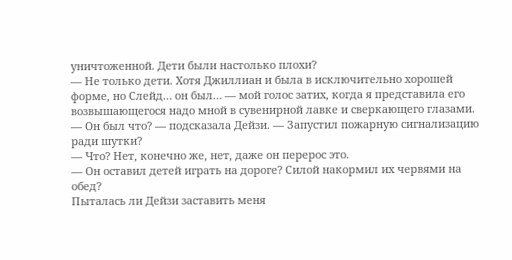уничтоженной. Дети были настолько плохи?
— Не только дети. Хотя Джиллиан и была в исключительно хорошей форме, но Слейд… он был… — мой голос затих, когда я представила его возвышающегося надо мной в сувенирной лавке и сверкающего глазами.
— Он был что? — подсказала Дейзи. — Запустил пожарную сигнализацию ради шутки?
— Что? Нет, конечно же, нет, даже он перерос это.
— Он оставил детей играть на дороге? Силой накормил их червями на обед?
Пыталась ли Дейзи заставить меня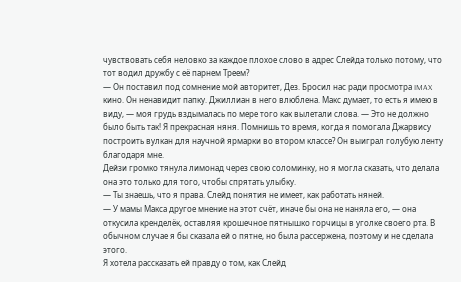чувствовать себя неловко за каждое плохое слово в адрес Слейда только потому, что тот водил дружбу с её парнем Треем?
— Он поставил под сомнение мой авторитет, Дез. Бросил нас ради просмотра IMAX кино. Он ненавидит папку. Джиллиан в него влюблена. Макс думает, то есть я имею в виду, — моя грудь вздымалась по мере того как вылетали слова. — Это не должно было быть так! Я прекрасная няня. Помнишь то время, когда я помогала Джарвису построить вулкан для научной ярмарки во втором классе? Он выиграл голубую ленту благодаря мне.
Дейзи громко тянула лимонад через свою соломинку, но я могла сказать, что делала она это только для того, чтобы спрятать улыбку.
— Ты знаешь, что я права. Слейд понятия не имеет, как работать няней.
— У мамы Макса другое мнение на этот счёт, иначе бы она не наняла его, — она откусила кренделёк, оставляя крошечное пятнышко горчицы в уголке своего рта. В обычном случае я бы сказала ей о пятне, но была рассержена, поэтому и не сделала этого.
Я хотела рассказать ей правду о том, как Слейд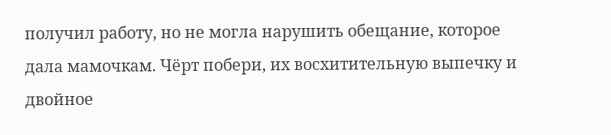получил работу, но не могла нарушить обещание, которое дала мамочкам. Чёрт побери, их восхитительную выпечку и двойное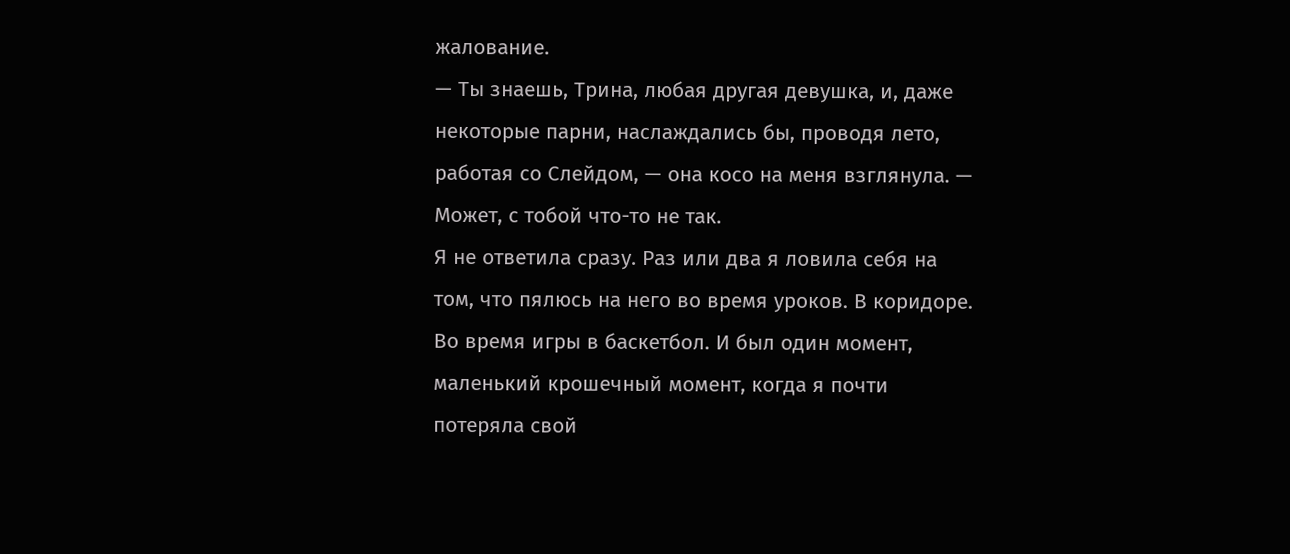жалование.
— Ты знаешь, Трина, любая другая девушка, и, даже некоторые парни, наслаждались бы, проводя лето, работая со Слейдом, — она косо на меня взглянула. — Может, с тобой что-то не так.
Я не ответила сразу. Раз или два я ловила себя на том, что пялюсь на него во время уроков. В коридоре. Во время игры в баскетбол. И был один момент, маленький крошечный момент, когда я почти потеряла свой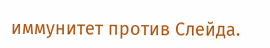иммунитет против Слейда.